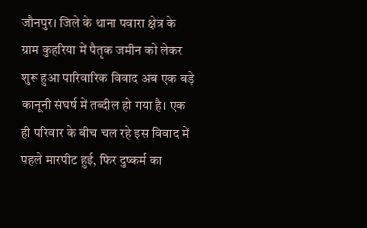जौनपुर। जिले के थाना पवारा क्षेत्र के ग्राम कुहरिया में पैतृक जमीन को लेकर शुरू हुआ पारिवारिक विवाद अब एक बड़े कानूनी संघर्ष में तब्दील हो गया है। एक ही परिवार के बीच चल रहे इस विवाद में पहले मारपीट हुई, फिर दुष्कर्म का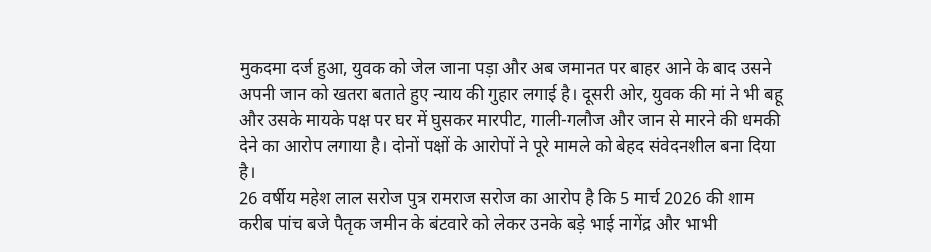मुकदमा दर्ज हुआ, युवक को जेल जाना पड़ा और अब जमानत पर बाहर आने के बाद उसने अपनी जान को खतरा बताते हुए न्याय की गुहार लगाई है। दूसरी ओर, युवक की मां ने भी बहू और उसके मायके पक्ष पर घर में घुसकर मारपीट, गाली-गलौज और जान से मारने की धमकी देने का आरोप लगाया है। दोनों पक्षों के आरोपों ने पूरे मामले को बेहद संवेदनशील बना दिया है।
26 वर्षीय महेश लाल सरोज पुत्र रामराज सरोज का आरोप है कि 5 मार्च 2026 की शाम करीब पांच बजे पैतृक जमीन के बंटवारे को लेकर उनके बड़े भाई नागेंद्र और भाभी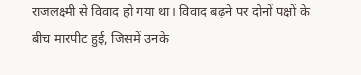राजलक्ष्मी से विवाद हो गया था। विवाद बढ़ने पर दोनों पक्षों के बीच मारपीट हुई, जिसमें उनके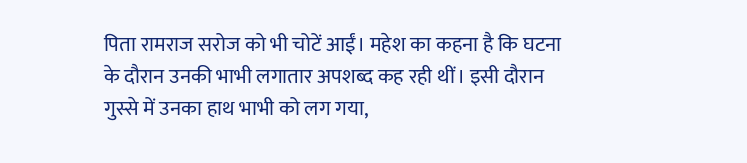पिता रामराज सरोज को भी चोटें आईं। महेश का कहना है कि घटना के दौरान उनकी भाभी लगातार अपशब्द कह रही थीं। इसी दौरान गुस्से में उनका हाथ भाभी को लग गया,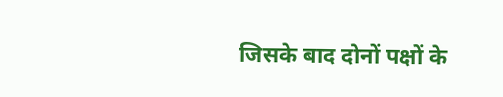जिसके बाद दोनों पक्षों के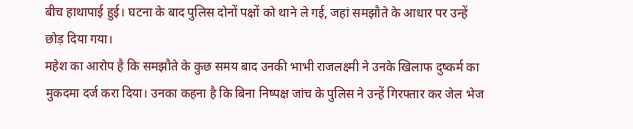बीच हाथापाई हुई। घटना के बाद पुलिस दोनों पक्षों को थाने ले गई, जहां समझौते के आधार पर उन्हें छोड़ दिया गया।
महेश का आरोप है कि समझौते के कुछ समय बाद उनकी भाभी राजलक्ष्मी ने उनके खिलाफ दुष्कर्म का मुकदमा दर्ज करा दिया। उनका कहना है कि बिना निष्पक्ष जांच के पुलिस ने उन्हें गिरफ्तार कर जेल भेज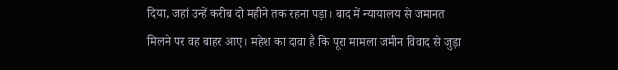दिया, जहां उन्हें करीब दो महीने तक रहना पड़ा। बाद में न्यायालय से जमानत मिलने पर वह बाहर आए। महेश का दावा है कि पूरा मामला जमीन विवाद से जुड़ा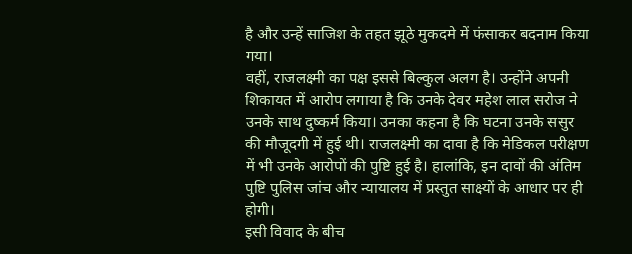है और उन्हें साजिश के तहत झूठे मुकदमे में फंसाकर बदनाम किया गया।
वहीं, राजलक्ष्मी का पक्ष इससे बिल्कुल अलग है। उन्होंने अपनी शिकायत में आरोप लगाया है कि उनके देवर महेश लाल सरोज ने उनके साथ दुष्कर्म किया। उनका कहना है कि घटना उनके ससुर की मौजूदगी में हुई थी। राजलक्ष्मी का दावा है कि मेडिकल परीक्षण में भी उनके आरोपों की पुष्टि हुई है। हालांकि, इन दावों की अंतिम पुष्टि पुलिस जांच और न्यायालय में प्रस्तुत साक्ष्यों के आधार पर ही होगी।
इसी विवाद के बीच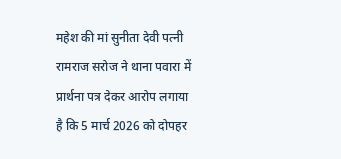महेश की मां सुनीता देवी पत्नी रामराज सरोज ने थाना पवारा में प्रार्थना पत्र देकर आरोप लगाया है कि 5 मार्च 2026 को दोपहर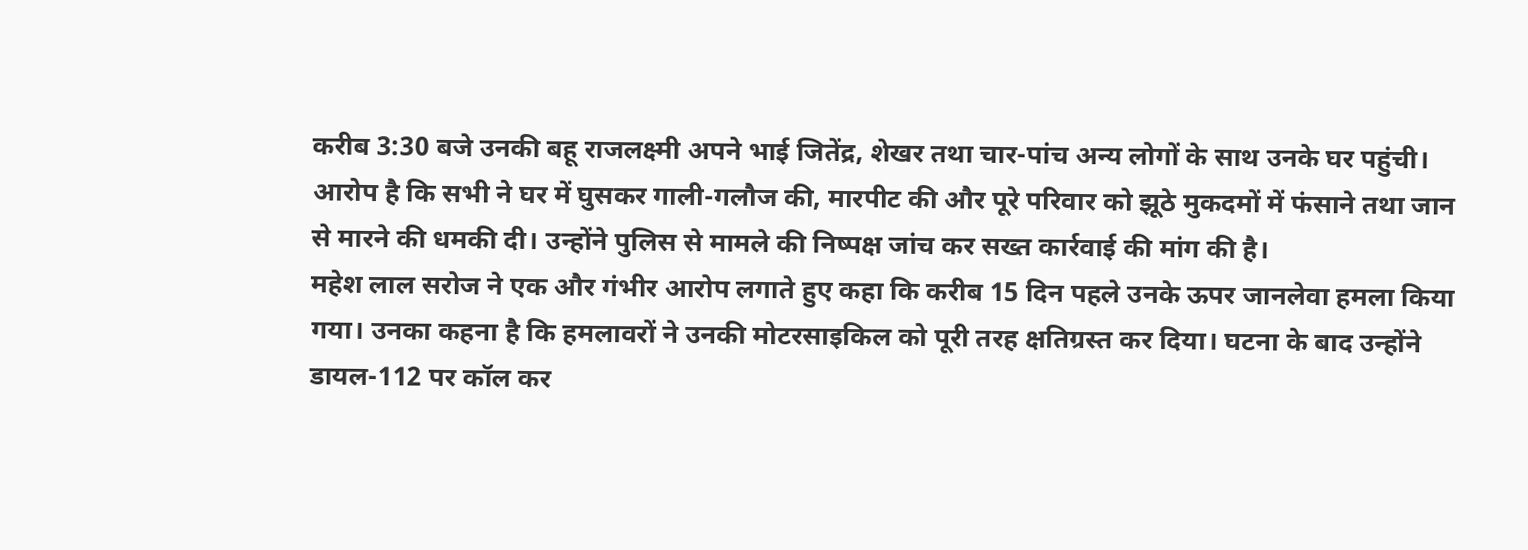करीब 3:30 बजे उनकी बहू राजलक्ष्मी अपने भाई जितेंद्र, शेखर तथा चार-पांच अन्य लोगों के साथ उनके घर पहुंची। आरोप है कि सभी ने घर में घुसकर गाली-गलौज की, मारपीट की और पूरे परिवार को झूठे मुकदमों में फंसाने तथा जान से मारने की धमकी दी। उन्होंने पुलिस से मामले की निष्पक्ष जांच कर सख्त कार्रवाई की मांग की है।
महेश लाल सरोज ने एक और गंभीर आरोप लगाते हुए कहा कि करीब 15 दिन पहले उनके ऊपर जानलेवा हमला किया गया। उनका कहना है कि हमलावरों ने उनकी मोटरसाइकिल को पूरी तरह क्षतिग्रस्त कर दिया। घटना के बाद उन्होंने डायल-112 पर कॉल कर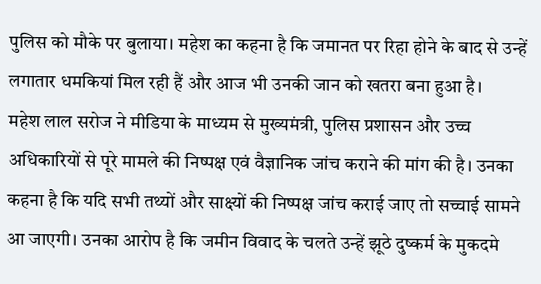पुलिस को मौके पर बुलाया। महेश का कहना है कि जमानत पर रिहा होने के बाद से उन्हें लगातार धमकियां मिल रही हैं और आज भी उनकी जान को खतरा बना हुआ है।
महेश लाल सरोज ने मीडिया के माध्यम से मुख्यमंत्री, पुलिस प्रशासन और उच्च अधिकारियों से पूरे मामले की निष्पक्ष एवं वैज्ञानिक जांच कराने की मांग की है। उनका कहना है कि यदि सभी तथ्यों और साक्ष्यों की निष्पक्ष जांच कराई जाए तो सच्चाई सामने आ जाएगी। उनका आरोप है कि जमीन विवाद के चलते उन्हें झूठे दुष्कर्म के मुकदमे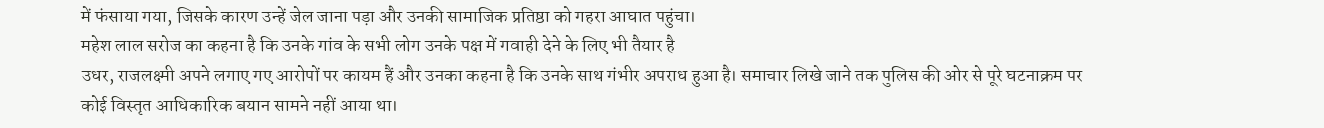में फंसाया गया, जिसके कारण उन्हें जेल जाना पड़ा और उनकी सामाजिक प्रतिष्ठा को गहरा आघात पहुंचा।
महेश लाल सरोज का कहना है कि उनके गांव के सभी लोग उनके पक्ष में गवाही देने के लिए भी तैयार है
उधर, राजलक्ष्मी अपने लगाए गए आरोपों पर कायम हैं और उनका कहना है कि उनके साथ गंभीर अपराध हुआ है। समाचार लिखे जाने तक पुलिस की ओर से पूरे घटनाक्रम पर कोई विस्तृत आधिकारिक बयान सामने नहीं आया था।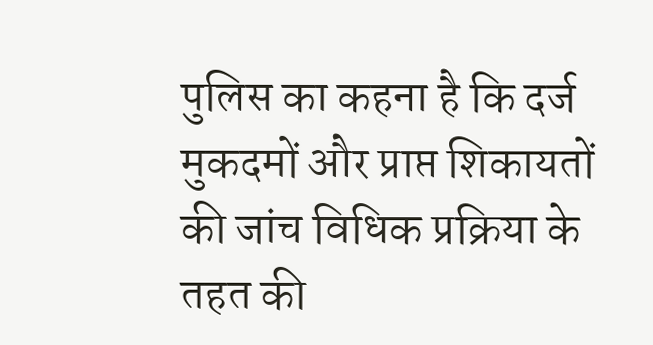पुलिस का कहना है कि दर्ज मुकदमों और प्राप्त शिकायतों की जांच विधिक प्रक्रिया के तहत की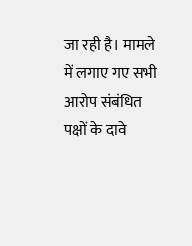जा रही है। मामले में लगाए गए सभी आरोप संबंधित पक्षों के दावे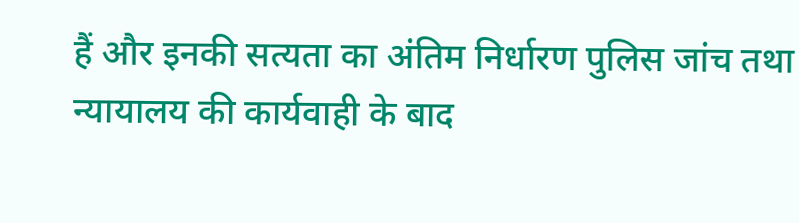हैं और इनकी सत्यता का अंतिम निर्धारण पुलिस जांच तथा न्यायालय की कार्यवाही के बाद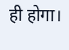ही होगा।